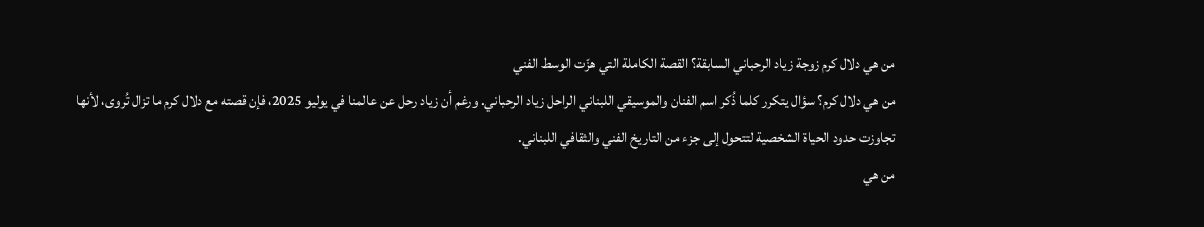من هي دلال كرم زوجة زياد الرحباني السابقة؟ القصة الكاملة التي هزّت الوسط الفني
من هي دلال كرم؟ سؤال يتكرر كلما ذُكر اسم الفنان والموسيقي اللبناني الراحل زياد الرحباني. ورغم أن زياد رحل عن عالمنا في يوليو 2025، فإن قصته مع دلال كرم ما تزال تُروى، لأنها تجاوزت حدود الحياة الشخصية لتتحول إلى جزء من التاريخ الفني والثقافي اللبناني.
من هي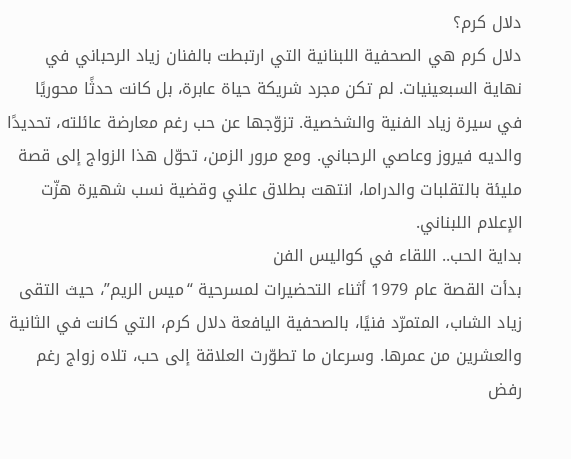دلال كرم؟
دلال كرم هي الصحفية اللبنانية التي ارتبطت بالفنان زياد الرحباني في نهاية السبعينيات. لم تكن مجرد شريكة حياة عابرة، بل كانت حدثًا محوريًا في سيرة زياد الفنية والشخصية. تزوّجها عن حب رغم معارضة عائلته، تحديدًا والديه فيروز وعاصي الرحباني. ومع مرور الزمن، تحوّل هذا الزواج إلى قصة مليئة بالتقلبات والدراما، انتهت بطلاق علني وقضية نسب شهيرة هزّت الإعلام اللبناني.
بداية الحب.. اللقاء في كواليس الفن
بدأت القصة عام 1979 أثناء التحضيرات لمسرحية “ميس الريم”، حيث التقى زياد الشاب، المتمرّد فنيًا، بالصحفية اليافعة دلال كرم، التي كانت في الثانية والعشرين من عمرها. وسرعان ما تطوّرت العلاقة إلى حب، تلاه زواج رغم رفض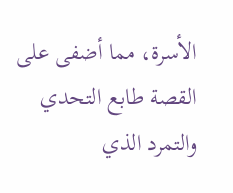الأسرة، مما أضفى على القصة طابع التحدي والتمرد الذي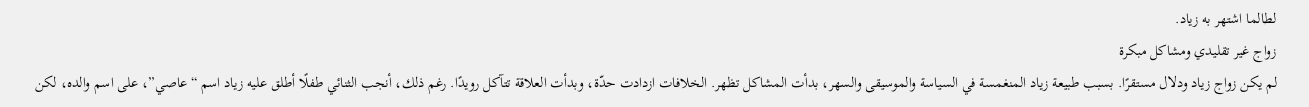لطالما اشتهر به زياد.
زواج غير تقليدي ومشاكل مبكرة
لم يكن زواج زياد ودلال مستقرًا. بسبب طبيعة زياد المنغمسة في السياسة والموسيقى والسهر، بدأت المشاكل تظهر. الخلافات ازدادت حدّة، وبدأت العلاقة تتآكل رويدًا. رغم ذلك، أنجب الثنائي طفلًا أطلق عليه زياد اسم “عاصي”، على اسم والده، لكن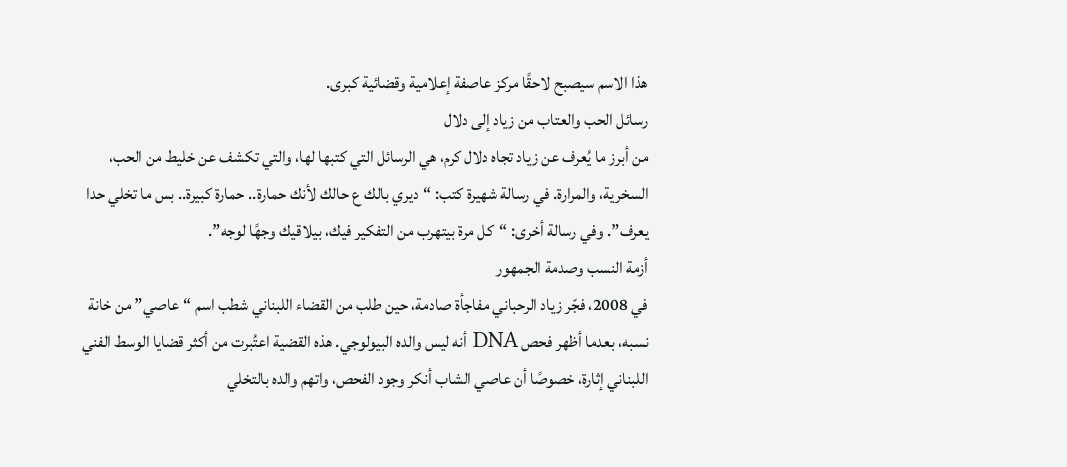هذا الاسم سيصبح لاحقًا مركز عاصفة إعلامية وقضائية كبرى.
رسائل الحب والعتاب من زياد إلى دلال
من أبرز ما يُعرف عن زياد تجاه دلال كرم، هي الرسائل التي كتبها لها، والتي تكشف عن خليط من الحب، السخرية، والمرارة. في رسالة شهيرة كتب: “ديري بالك ع حالك لأنك حمارة.. حمارة كبيرة.. بس ما تخلي حدا يعرف”. وفي رسالة أخرى: “كل مرة بيتهرب من التفكير فيك، بيلاقيك وجهًا لوجه”.
أزمة النسب وصدمة الجمهور
في 2008، فجّر زياد الرحباني مفاجأة صادمة، حين طلب من القضاء اللبناني شطب اسم “عاصي” من خانة نسبه، بعدما أظهر فحص DNA أنه ليس والده البيولوجي. هذه القضية اعتُبرت من أكثر قضايا الوسط الفني اللبناني إثارة، خصوصًا أن عاصي الشاب أنكر وجود الفحص، واتهم والده بالتخلي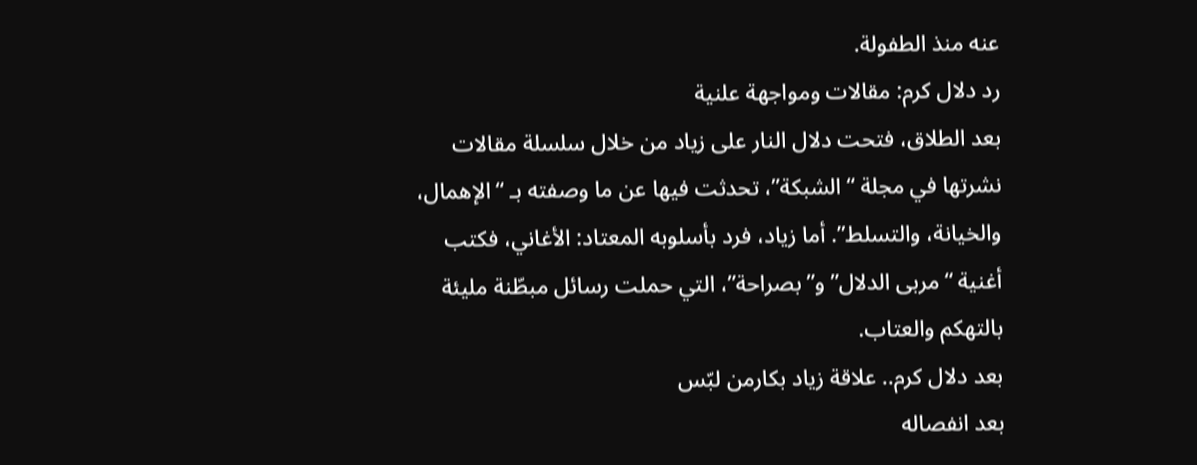عنه منذ الطفولة.
رد دلال كرم: مقالات ومواجهة علنية
بعد الطلاق، فتحت دلال النار على زياد من خلال سلسلة مقالات نشرتها في مجلة “الشبكة”، تحدثت فيها عن ما وصفته بـ “الإهمال، والخيانة، والتسلط”. أما زياد، فرد بأسلوبه المعتاد: الأغاني، فكتب أغنية “مربى الدلال” و”بصراحة”، التي حملت رسائل مبطّنة مليئة بالتهكم والعتاب.
بعد دلال كرم.. علاقة زياد بكارمن لبّس
بعد انفصاله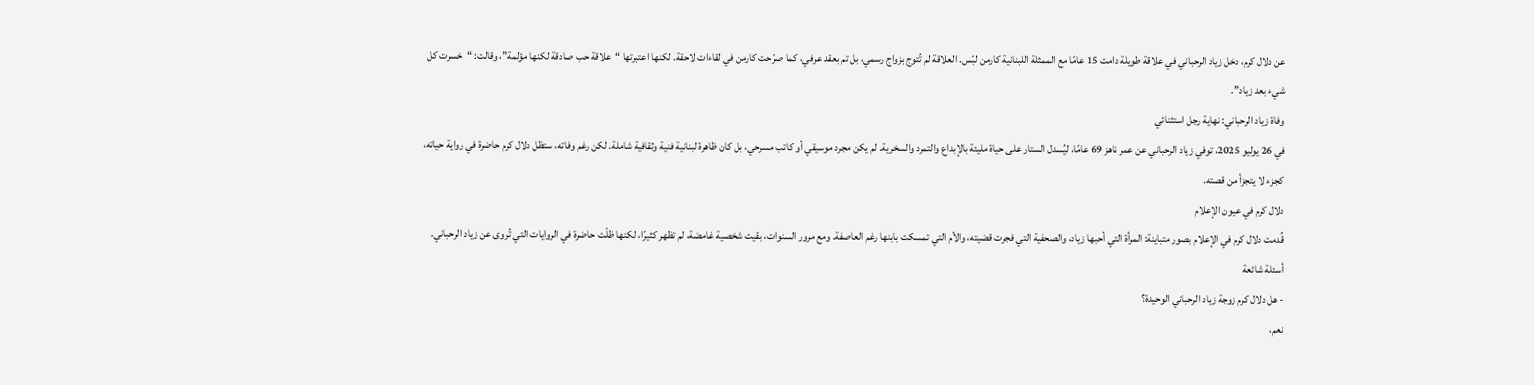عن دلال كرم، دخل زياد الرحباني في علاقة طويلة دامت 15 عامًا مع الممثلة اللبنانية كارمن لبّس. العلاقة لم تُتوج بزواج رسمي، بل تم بعقد عرفي، كما صرّحت كارمن في لقاءات لاحقة. لكنها اعتبرتها “علاقة حب صادقة لكنها مؤلمة”، وقالت: “خسرت كل شيء بعد زياد”.
وفاة زياد الرحباني: نهاية رجل استثنائي
في 26 يوليو 2025، توفي زياد الرحباني عن عمر ناهز 69 عامًا، ليُسدل الستار على حياة مليئة بالإبداع والتمرد والسخرية. لم يكن مجرد موسيقي أو كاتب مسرحي، بل كان ظاهرة لبنانية فنية وثقافية شاملة. لكن رغم وفاته، ستظل دلال كرم حاضرة في رواية حياته، كجزء لا يتجزأ من قصته.
دلال كرم في عيون الإعلام
قُدمت دلال كرم في الإعلام بصور متباينة: المرأة التي أحبها زياد، والصحفية التي فجرت قضيته، والأم التي تمسكت بابنها رغم العاصفة. ومع مرور السنوات، بقيت شخصية غامضة، لم تظهر كثيرًا، لكنها ظلّت حاضرة في الروايات التي تُروى عن زياد الرحباني.
أسئلة شائعة
- هل دلال كرم زوجة زياد الرحباني الوحيدة؟
نعم،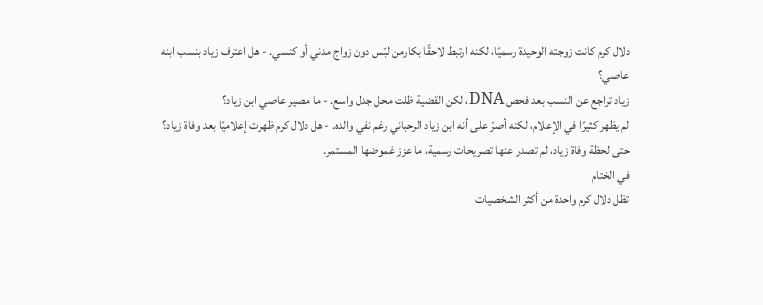دلال كرم كانت زوجته الوحيدة رسميًا، لكنه ارتبط لاحقًا بكارمن لبّس دون زواج مدني أو كنسي. - هل اعترف زياد بنسب ابنه عاصي؟
زياد تراجع عن النسب بعد فحص DNA، لكن القضية ظلت محل جدل واسع. - ما مصير عاصي ابن زياد؟
لم يظهر كثيرًا في الإعلام، لكنه أصرّ على أنه ابن زياد الرحباني رغم نفي والده. - هل دلال كرم ظهرت إعلاميًا بعد وفاة زياد؟
حتى لحظة وفاة زياد، لم تصدر عنها تصريحات رسمية، ما عزز غموضها المستمر.
في الختام
تظل دلال كرم واحدة من أكثر الشخصيات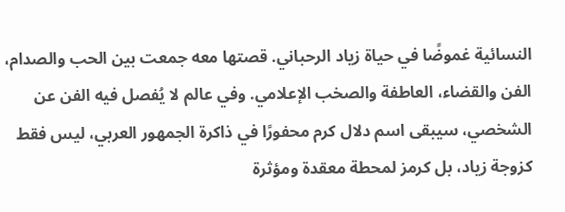النسائية غموضًا في حياة زياد الرحباني. قصتها معه جمعت بين الحب والصدام، الفن والقضاء، العاطفة والصخب الإعلامي. وفي عالم لا يُفصل فيه الفن عن الشخصي، سيبقى اسم دلال كرم محفورًا في ذاكرة الجمهور العربي، ليس فقط كزوجة زياد، بل كرمز لمحطة معقدة ومؤثرة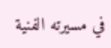في مسيرته الفنية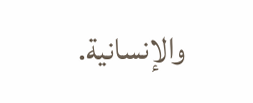والإنسانية.